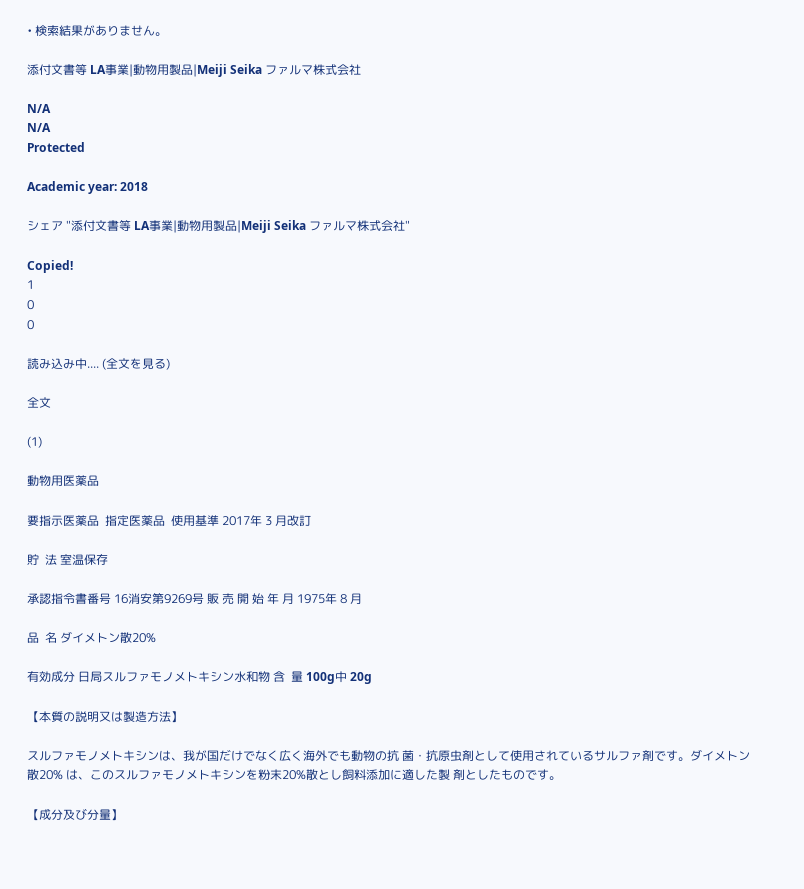• 検索結果がありません。

添付文書等 LA事業|動物用製品|Meiji Seika ファルマ株式会社

N/A
N/A
Protected

Academic year: 2018

シェア "添付文書等 LA事業|動物用製品|Meiji Seika ファルマ株式会社"

Copied!
1
0
0

読み込み中.... (全文を見る)

全文

(1)

動物用医薬品

要指示医薬品  指定医薬品  使用基準 2017年 3 月改訂

貯  法 室温保存

承認指令書番号 16消安第9269号 販 売 開 始 年 月 1975年 8 月

品  名 ダイメトン散20%

有効成分 日局スルファモノメトキシン水和物 含  量 100g中 20g

【本質の説明又は製造方法】

スルファモノメトキシンは、我が国だけでなく広く海外でも動物の抗 菌・抗原虫剤として使用されているサルファ剤です。ダイメトン散20% は、このスルファモノメトキシンを粉末20%散とし飼料添加に適した製 剤としたものです。

【成分及び分量】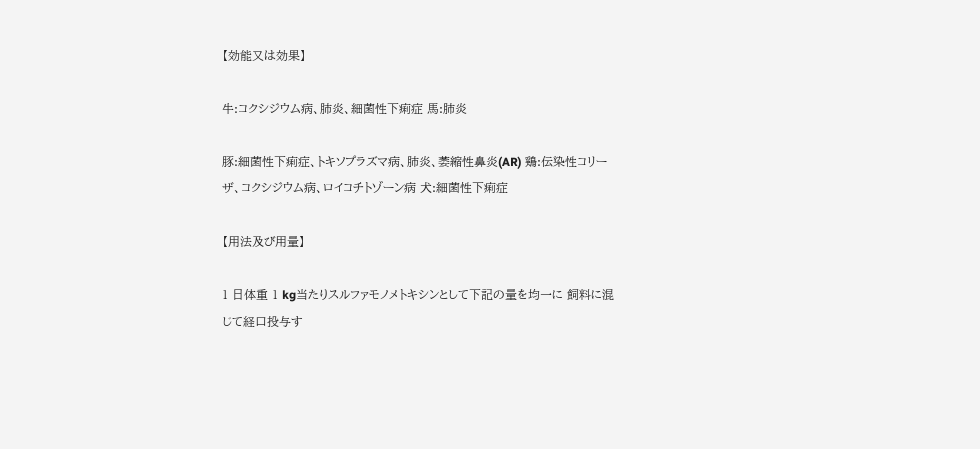【効能又は効果】

牛:コクシジウム病、肺炎、細菌性下痢症 馬:肺炎

豚:細菌性下痢症、トキソプラズマ病、肺炎、萎縮性鼻炎(AR) 鶏:伝染性コリーザ、コクシジウム病、ロイコチトゾーン病 犬:細菌性下痢症

【用法及び用量】

1 日体重 1 kg当たりスルファモノメトキシンとして下記の量を均一に 飼料に混じて経口投与す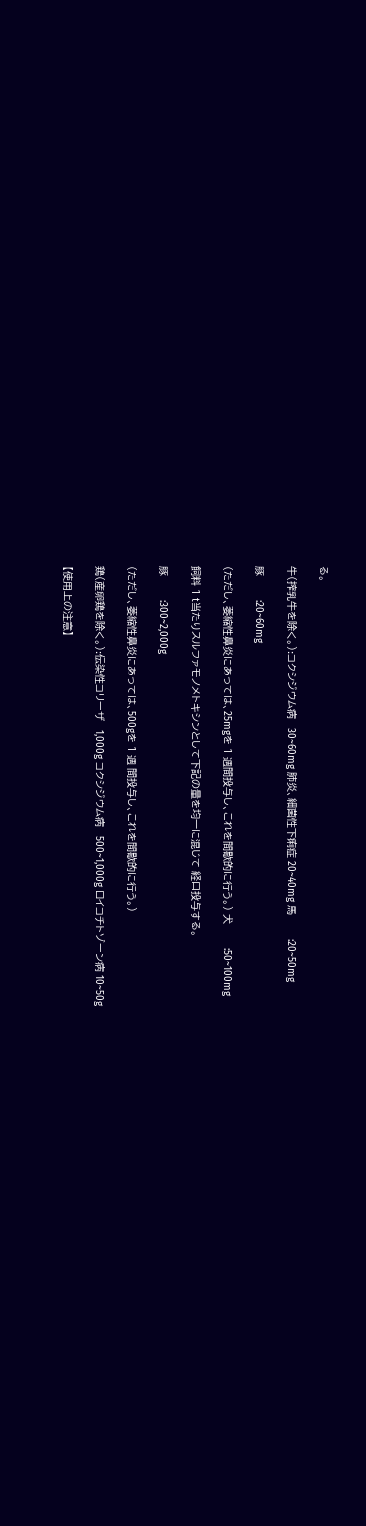る。

牛(搾乳牛を除く。):コクシジウム病   30~60mg 肺炎、細菌性下痢症 20~40mg 馬        :20~50mg

豚        :20~60mg

(ただし、萎縮性鼻炎にあっては、25mgを 1 週間投与し、これを間歇的に行う。) 犬        :50~100mg

飼料 1 t当たりスルファモノメトキシンとして下記の量を均一に混じて 経口投与する。

豚        :300~2,000g

(ただし、萎縮性鼻炎にあっては、500gを 1 週 間投与し、これを間歇的に行う。)

鶏(産卵鶏を除く。):伝染性コリーザ   1,000g コクシジウム病   500~1,000g ロイコチトゾーン病 10~50g

【使用上の注意】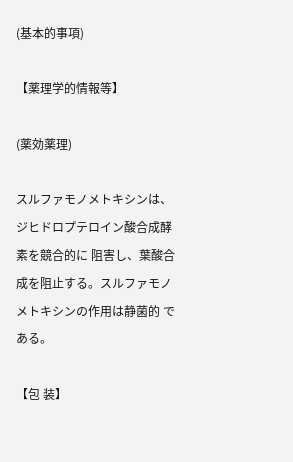(基本的事項)

【薬理学的情報等】

(薬効薬理)

スルファモノメトキシンは、ジヒドロプテロイン酸合成酵素を競合的に 阻害し、葉酸合成を阻止する。スルファモノメトキシンの作用は静菌的 である。

【包 装】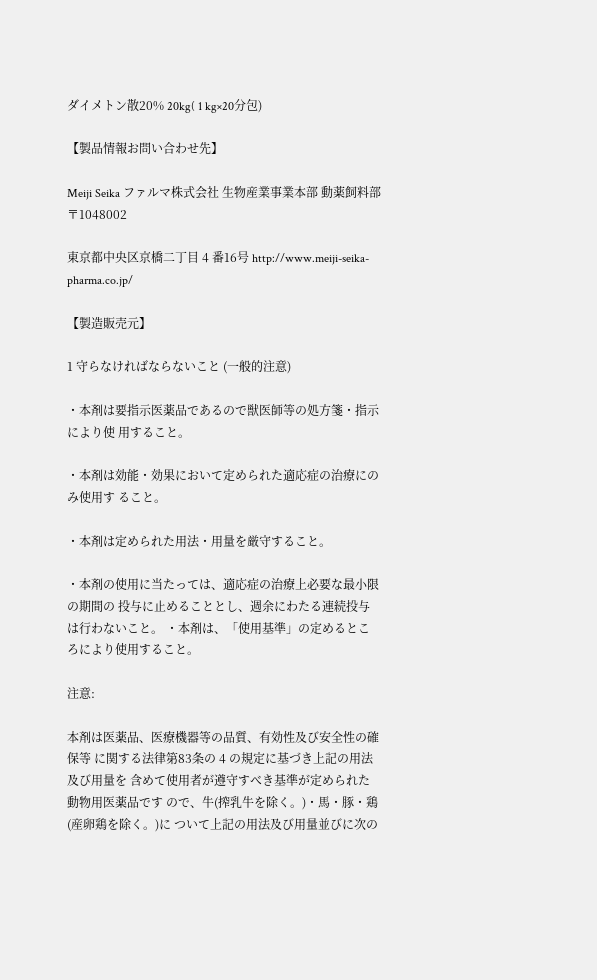ダイメトン散20% 20kg( 1 kg×20分包)

【製品情報お問い合わせ先】

Meiji Seika ファルマ株式会社 生物産業事業本部 動薬飼料部 〒1048002

東京都中央区京橋二丁目 4 番16号 http://www.meiji-seika-pharma.co.jp/

【製造販売元】

1 守らなければならないこと (一般的注意)

・本剤は要指示医薬品であるので獣医師等の処方箋・指示により使 用すること。

・本剤は効能・効果において定められた適応症の治療にのみ使用す ること。

・本剤は定められた用法・用量を厳守すること。

・本剤の使用に当たっては、適応症の治療上必要な最小限の期間の 投与に止めることとし、週余にわたる連続投与は行わないこと。 ・本剤は、「使用基準」の定めるところにより使用すること。

注意:

本剤は医薬品、医療機器等の品質、有効性及び安全性の確保等 に関する法律第83条の 4 の規定に基づき上記の用法及び用量を 含めて使用者が遵守すべき基準が定められた動物用医薬品です ので、牛(搾乳牛を除く。)・馬・豚・鶏(産卵鶏を除く。)に ついて上記の用法及び用量並びに次の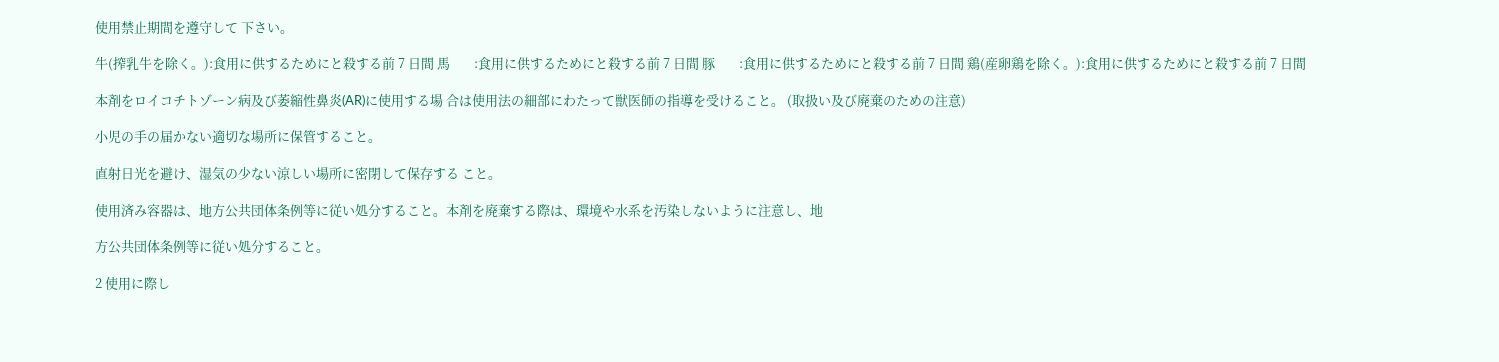使用禁止期間を遵守して 下さい。

牛(搾乳牛を除く。):食用に供するためにと殺する前 7 日間 馬        :食用に供するためにと殺する前 7 日間 豚        :食用に供するためにと殺する前 7 日間 鶏(産卵鶏を除く。):食用に供するためにと殺する前 7 日間

本剤をロイコチトゾーン病及び萎縮性鼻炎(AR)に使用する場 合は使用法の細部にわたって獣医師の指導を受けること。 (取扱い及び廃棄のための注意)

小児の手の届かない適切な場所に保管すること。

直射日光を避け、湿気の少ない涼しい場所に密閉して保存する こと。

使用済み容器は、地方公共団体条例等に従い処分すること。本剤を廃棄する際は、環境や水系を汚染しないように注意し、地

方公共団体条例等に従い処分すること。

2 使用に際し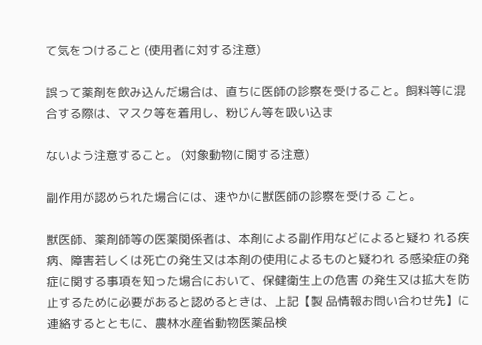て気をつけること (使用者に対する注意)

誤って薬剤を飲み込んだ場合は、直ちに医師の診察を受けること。飼料等に混合する際は、マスク等を着用し、粉じん等を吸い込ま

ないよう注意すること。 (対象動物に関する注意)

副作用が認められた場合には、速やかに獣医師の診察を受ける こと。

獣医師、薬剤師等の医薬関係者は、本剤による副作用などによると疑わ れる疾病、障害若しくは死亡の発生又は本剤の使用によるものと疑われ る感染症の発症に関する事項を知った場合において、保健衛生上の危害 の発生又は拡大を防止するために必要があると認めるときは、上記【製 品情報お問い合わせ先】に連絡するとともに、農林水産省動物医薬品検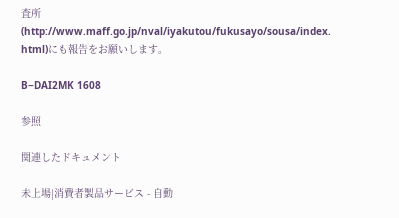査所(http://www.maff.go.jp/nval/iyakutou/fukusayo/sousa/index. html)にも報告をお願いします。

B−DAI2MK 1608

参照

関連したドキュメント

未上場|消費者製品サービス - 自動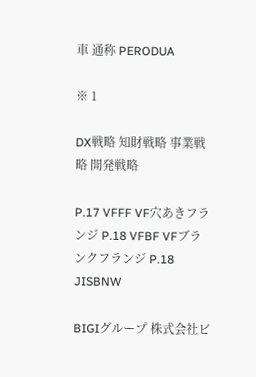車 通称 PERODUA

※ 1

DX戦略 知財戦略 事業戦略 開発戦略

P.17 VFFF VF穴あきフランジ P.18 VFBF VFブランクフランジ P.18 JISBNW

BIGIグループ 株式会社ビ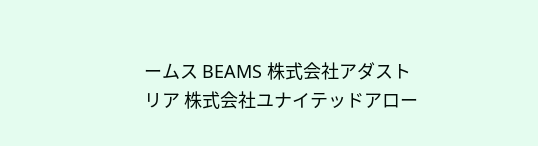ームス BEAMS 株式会社アダストリア 株式会社ユナイテッドアロー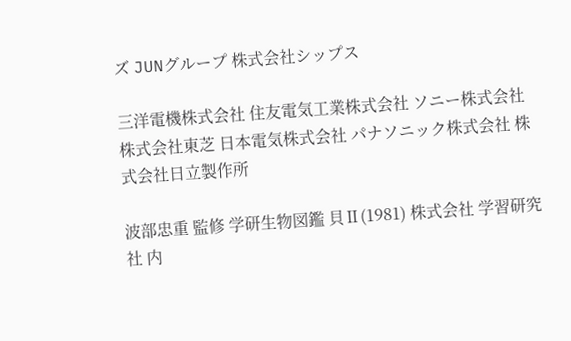ズ JUNグループ 株式会社シップス

三洋電機株式会社 住友電気工業株式会社 ソニー株式会社 株式会社東芝 日本電気株式会社 パナソニック株式会社 株式会社日立製作所

波部忠重 監修 学研生物図鑑 貝Ⅱ(1981) 株式会社 学習研究社 内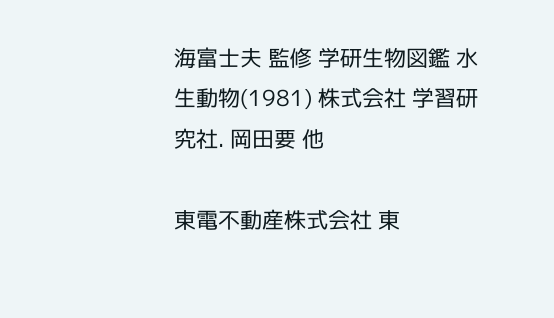海富士夫 監修 学研生物図鑑 水生動物(1981) 株式会社 学習研究社. 岡田要 他

東電不動産株式会社 東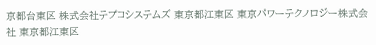京都台東区 株式会社テプコシステムズ 東京都江東区 東京パワーテクノロジー株式会社 東京都江東区